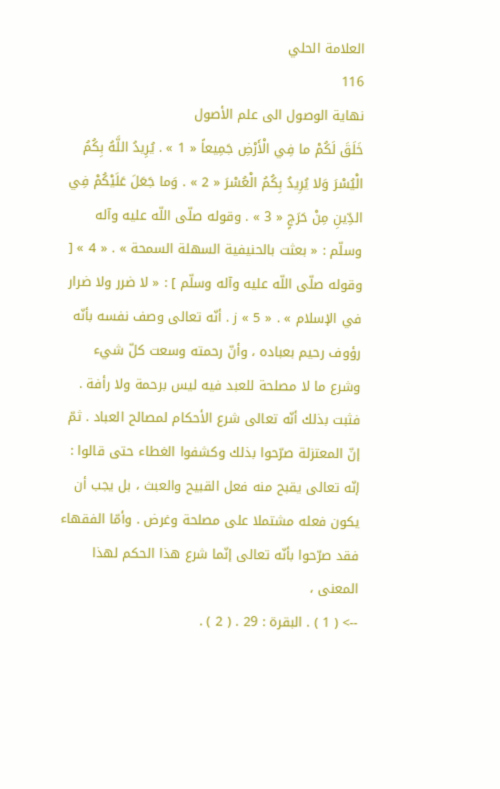العلامة الحلي
116
نهاية الوصول الى علم الأصول
خَلَقَ لَكُمْ ما فِي الْأَرْضِ جَمِيعاً « 1 » . يُرِيدُ اللَّهُ بِكُمُ الْيُسْرَ وَلا يُرِيدُ بِكُمُ الْعُسْرَ « 2 » . وَما جَعَلَ عَلَيْكُمْ فِي الدِّينِ مِنْ حَرَجٍ « 3 » . وقوله صلّى اللّه عليه وآله وسلّم : « بعثت بالحنيفية السهلة السمحة » . « 4 » [ وقوله صلّى اللّه عليه وآله وسلّم ] : « لا ضرر ولا ضرار في الإسلام » . « 5 » ز . أنّه تعالى وصف نفسه بأنّه رؤوف رحيم بعباده ، وأنّ رحمته وسعت كلّ شيء وشرع ما لا مصلحة للعبد فيه ليس برحمة ولا رأفة . فثبت بذلك أنّه تعالى شرع الأحكام لمصالح العباد . ثمّ إنّ المعتزلة صرّحوا بذلك وكشفوا الغطاء حتى قالوا : إنّه تعالى يقبح منه فعل القبيح والعبث ، بل يجب أن يكون فعله مشتملا على مصلحة وغرض . وأمّا الفقهاء فقد صرّحوا بأنّه تعالى إنّما شرع هذا الحكم لهذا المعنى ،
--> ( 1 ) . البقرة : 29 . ( 2 ) .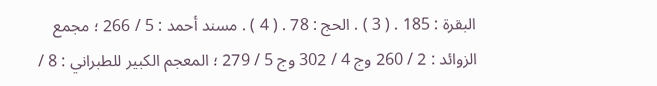البقرة : 185 . ( 3 ) . الحج : 78 . ( 4 ) . مسند أحمد : 5 / 266 ؛ مجمع الزوائد : 2 / 260 وج 4 / 302 وج 5 / 279 ؛ المعجم الكبير للطبراني : 8 /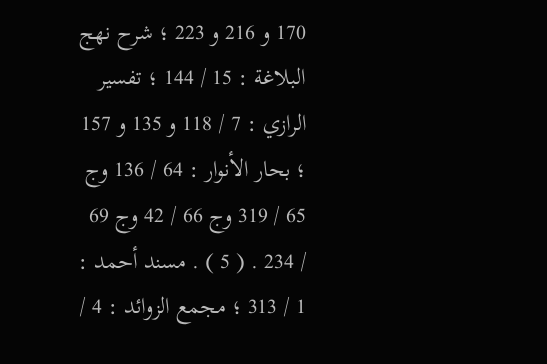170 و 216 و 223 ؛ شرح نهج البلاغة : 15 / 144 ؛ تفسير الرازي : 7 / 118 و 135 و 157 ؛ بحار الأنوار : 64 / 136 وج 65 / 319 وج 66 / 42 وج 69 / 234 . ( 5 ) . مسند أحمد : 1 / 313 ؛ مجمع الزوائد : 4 /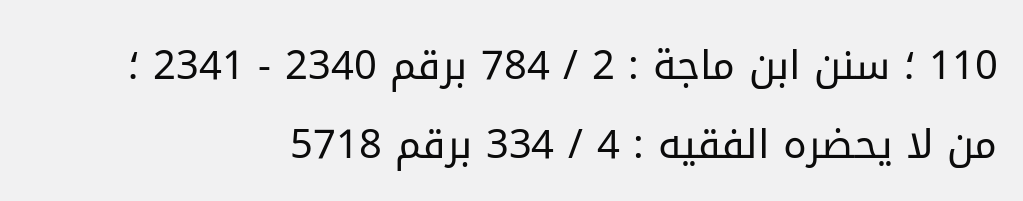110 ؛ سنن ابن ماجة : 2 / 784 برقم 2340 - 2341 ؛ من لا يحضره الفقيه : 4 / 334 برقم 5718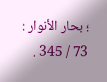؛ بحار الأنوار : 73 / 345 .